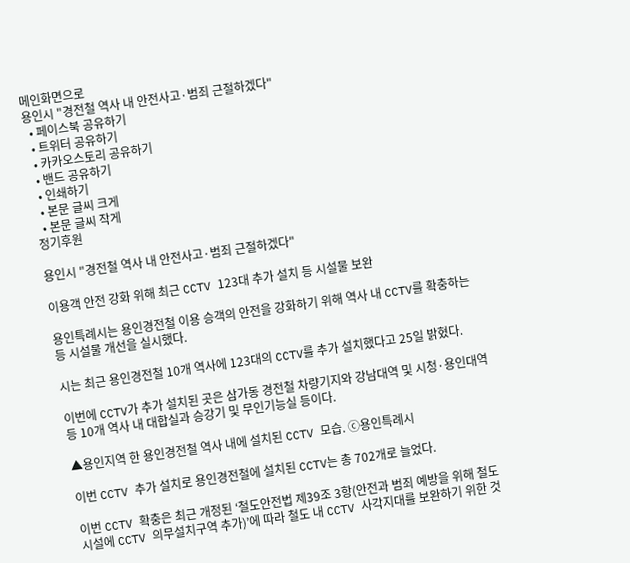메인화면으로
용인시 "경전철 역사 내 안전사고·범죄 근절하겠다"
  • 페이스북 공유하기
  • 트위터 공유하기
  • 카카오스토리 공유하기
  • 밴드 공유하기
  • 인쇄하기
  • 본문 글씨 크게
  • 본문 글씨 작게
정기후원

용인시 "경전철 역사 내 안전사고·범죄 근절하겠다"

이용객 안전 강화 위해 최근 CCTV 123대 추가 설치 등 시설물 보완

용인특례시는 용인경전철 이용 승객의 안전을 강화하기 위해 역사 내 CCTV를 확충하는 등 시설물 개선을 실시했다.

시는 최근 용인경전철 10개 역사에 123대의 CCTV를 추가 설치했다고 25일 밝혔다.

이번에 CCTV가 추가 설치된 곳은 삼가동 경전철 차량기지와 강남대역 및 시청·용인대역 등 10개 역사 내 대합실과 승강기 및 무인기능실 등이다.

▲용인지역 한 용인경전철 역사 내에 설치된 CCTV 모습. ⓒ용인특례시

이번 CCTV 추가 설치로 용인경전철에 설치된 CCTV는 총 702개로 늘었다.

이번 CCTV 확충은 최근 개정된 ‘철도안전법 제39조 3항(안전과 범죄 예방을 위해 철도시설에 CCTV 의무설치구역 추가)’에 따라 철도 내 CCTV 사각지대를 보완하기 위한 것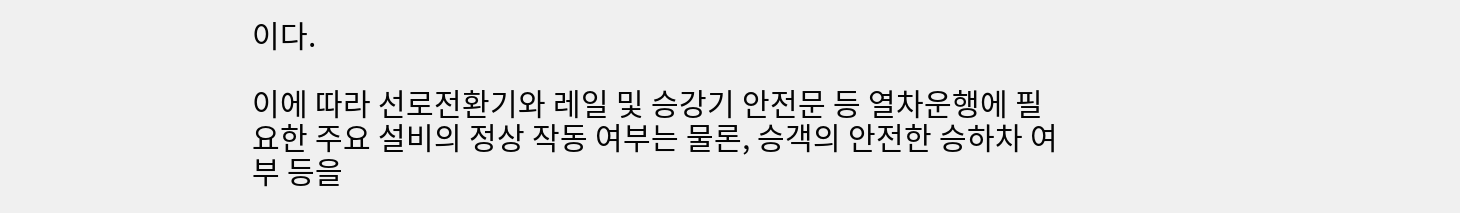이다.

이에 따라 선로전환기와 레일 및 승강기 안전문 등 열차운행에 필요한 주요 설비의 정상 작동 여부는 물론, 승객의 안전한 승하차 여부 등을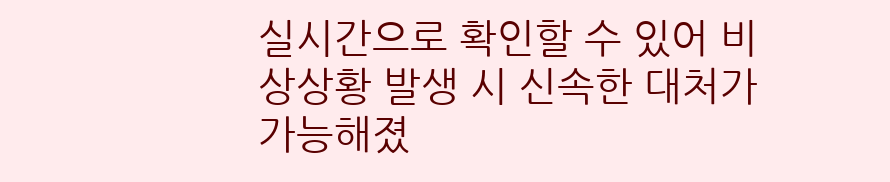실시간으로 확인할 수 있어 비상상황 발생 시 신속한 대처가 가능해졌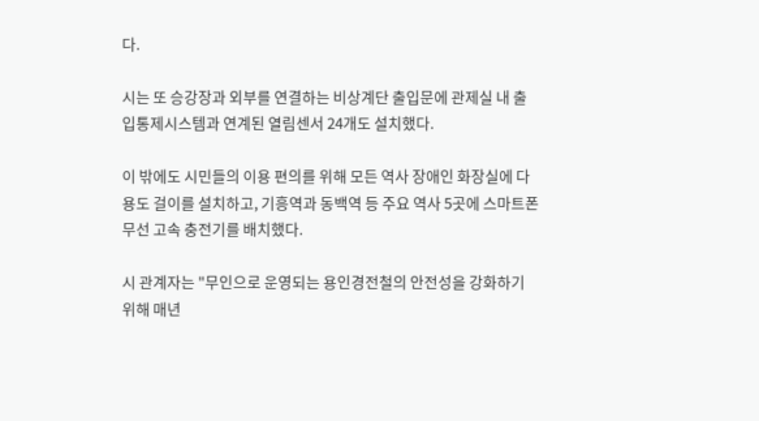다.

시는 또 승강장과 외부를 연결하는 비상계단 출입문에 관제실 내 출입통제시스템과 연계된 열림센서 24개도 설치했다.

이 밖에도 시민들의 이용 편의를 위해 모든 역사 장애인 화장실에 다용도 걸이를 설치하고, 기흥역과 동백역 등 주요 역사 5곳에 스마트폰 무선 고속 충전기를 배치했다.

시 관계자는 "무인으로 운영되는 용인경전철의 안전성을 강화하기 위해 매년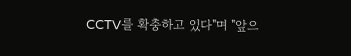CCTV를 확충하고 있다"며 "앞으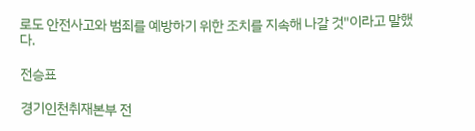로도 안전사고와 범죄를 예방하기 위한 조치를 지속해 나갈 것"이라고 말했다.

전승표

경기인천취재본부 전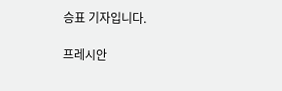승표 기자입니다.

프레시안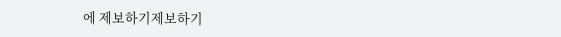에 제보하기제보하기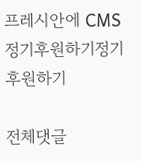프레시안에 CMS 정기후원하기정기후원하기

전체댓글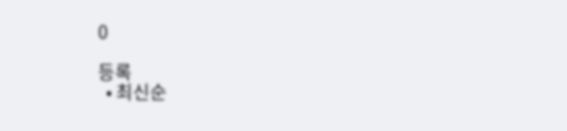0

등록
  • 최신순